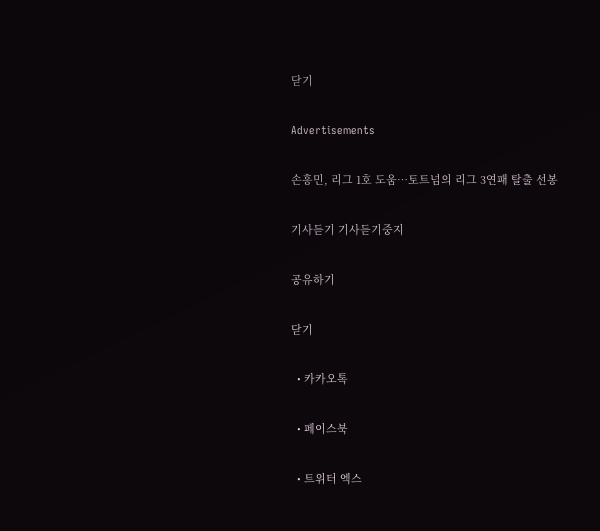닫기

Advertisements

손흥민, 리그 1호 도움…토트넘의 리그 3연패 탈출 선봉

기사듣기 기사듣기중지

공유하기

닫기

  • 카카오톡

  • 페이스북

  • 트위터 엑스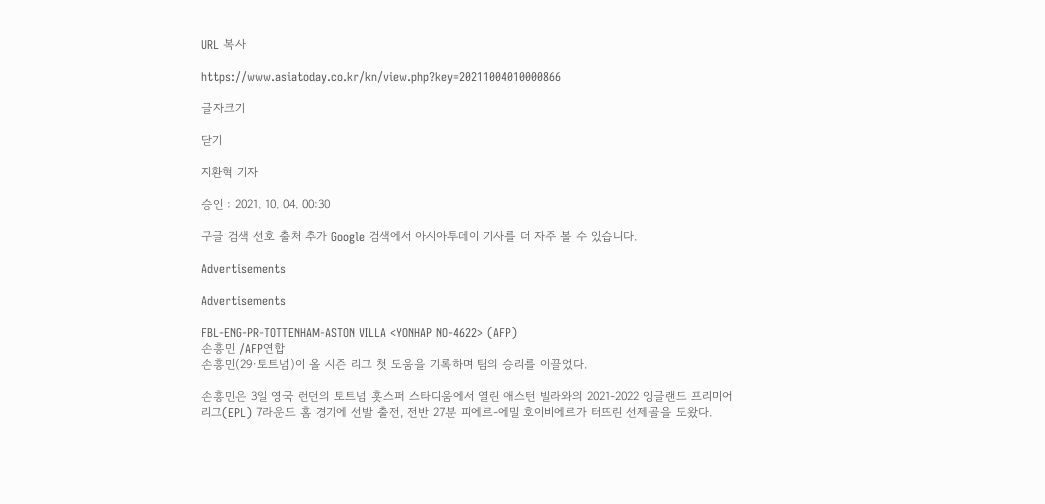URL 복사

https://www.asiatoday.co.kr/kn/view.php?key=20211004010000866

글자크기

닫기

지환혁 기자

승인 : 2021. 10. 04. 00:30

구글 검색 선호 출처 추가 Google 검색에서 아시아투데이 기사를 더 자주 볼 수 있습니다.

Advertisements

Advertisements

FBL-ENG-PR-TOTTENHAM-ASTON VILLA <YONHAP NO-4622> (AFP)
손흥민 /AFP연합
손흥민(29·토트넘)이 올 시즌 리그 첫 도움을 기록하며 팀의 승리를 이끌었다.

손흥민은 3일 영국 런던의 토트넘 홋스퍼 스타디움에서 열린 애스턴 빌라와의 2021-2022 잉글랜드 프리미어리그(EPL) 7라운드 홈 경기에 선발 출전, 전반 27분 피에르-에밀 호이비에르가 터뜨린 선제골을 도왔다.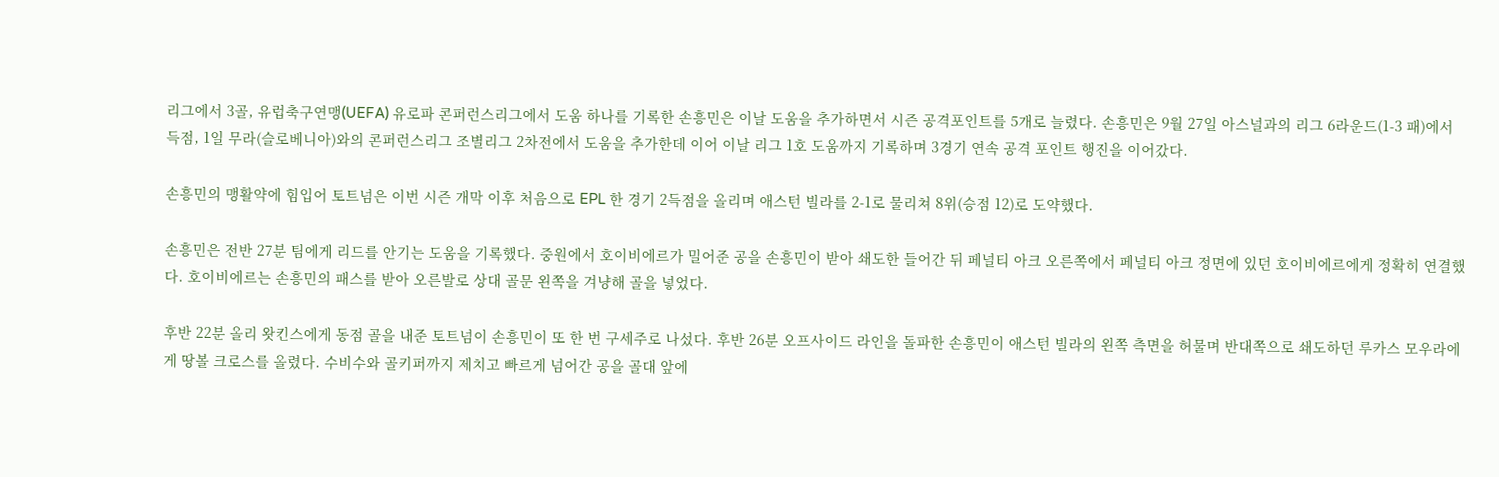리그에서 3골, 유럽축구연맹(UEFA) 유로파 콘퍼런스리그에서 도움 하나를 기록한 손흥민은 이날 도움을 추가하면서 시즌 공격포인트를 5개로 늘렸다. 손흥민은 9월 27일 아스널과의 리그 6라운드(1-3 패)에서 득점, 1일 무라(슬로베니아)와의 콘퍼런스리그 조별리그 2차전에서 도움을 추가한데 이어 이날 리그 1호 도움까지 기록하며 3경기 연속 공격 포인트 행진을 이어갔다.

손흥민의 맹활약에 힘입어 토트넘은 이번 시즌 개막 이후 처음으로 EPL 한 경기 2득점을 올리며 애스턴 빌라를 2-1로 물리쳐 8위(승점 12)로 도약했다.

손흥민은 전반 27분 팀에게 리드를 안기는 도움을 기록했다. 중원에서 호이비에르가 밀어준 공을 손흥민이 받아 쇄도한 들어간 뒤 페널티 아크 오른쪽에서 페널티 아크 정면에 있던 호이비에르에게 정확히 연결했다. 호이비에르는 손흥민의 패스를 받아 오른발로 상대 골문 왼쪽을 겨냥해 골을 넣었다.

후반 22분 올리 왓킨스에게 동점 골을 내준 토트넘이 손흥민이 또 한 번 구세주로 나섰다. 후반 26분 오프사이드 라인을 돌파한 손흥민이 애스턴 빌라의 왼쪽 측면을 허물며 반대쪽으로 쇄도하던 루카스 모우라에게 땅볼 크로스를 올렸다. 수비수와 골키퍼까지 제치고 빠르게 넘어간 공을 골대 앞에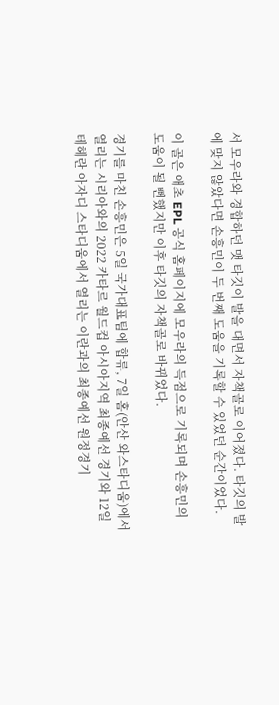서 모우라와 경합하던 맷 타깃이 발을 대면서 자책골로 이어졌다. 타깃의 발에 맞지 않았다면 손흥민이 두 번째 도움을 기록할 수 있었던 순간이었다.

이 골은 애초 EPL 공식 홈페이지에 모우라의 득점으로 기록되며 손흥민의 도움이 될 뻔했지만 이후 타깃의 자책골로 바뀌었다.

경기를 마친 손흥민은 5일 국가대표팀에 합류, 7일 홈(안산 와스타디움)에서 열리는 시리아와의 2022 카타르 월드컵 아시아지역 최종예선 경기와 12일 테헤란 아자디 스타디움에서 열리는 이란과의 최종예선 원정경기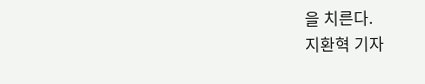을 치른다.
지환혁 기자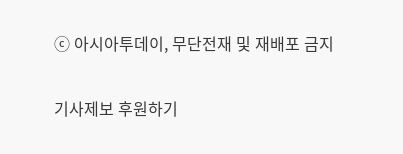ⓒ 아시아투데이, 무단전재 및 재배포 금지

기사제보 후원하기